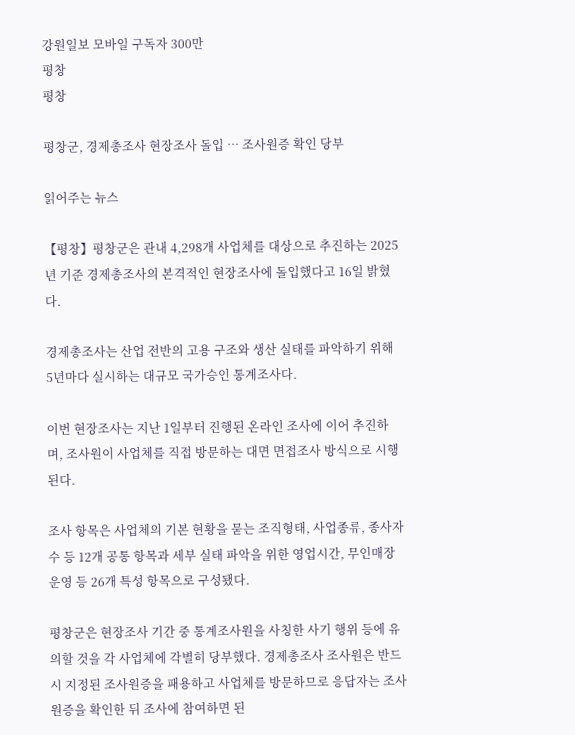강원일보 모바일 구독자 300만
평창
평창

평창군, 경제총조사 현장조사 돌입 … 조사원증 확인 당부

읽어주는 뉴스

【평창】평창군은 관내 4,298개 사업체를 대상으로 추진하는 2025년 기준 경제총조사의 본격적인 현장조사에 돌입했다고 16일 밝혔다.

경제총조사는 산업 전반의 고용 구조와 생산 실태를 파악하기 위해 5년마다 실시하는 대규모 국가승인 통계조사다.

이번 현장조사는 지난 1일부터 진행된 온라인 조사에 이어 추진하며, 조사원이 사업체를 직접 방문하는 대면 면접조사 방식으로 시행된다.

조사 항목은 사업체의 기본 현황을 묻는 조직형태, 사업종류, 종사자 수 등 12개 공통 항목과 세부 실태 파악을 위한 영업시간, 무인매장 운영 등 26개 특성 항목으로 구성됐다.

평창군은 현장조사 기간 중 통계조사원을 사칭한 사기 행위 등에 유의할 것을 각 사업체에 각별히 당부했다. 경제총조사 조사원은 반드시 지정된 조사원증을 패용하고 사업체를 방문하므로 응답자는 조사원증을 확인한 뒤 조사에 참여하면 된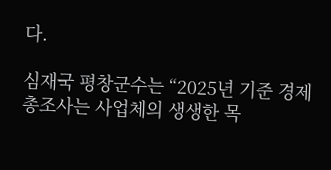다.

심재국 평창군수는 “2025년 기준 경제총조사는 사업체의 생생한 목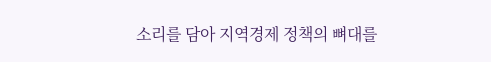소리를 담아 지역경제 정책의 뼈대를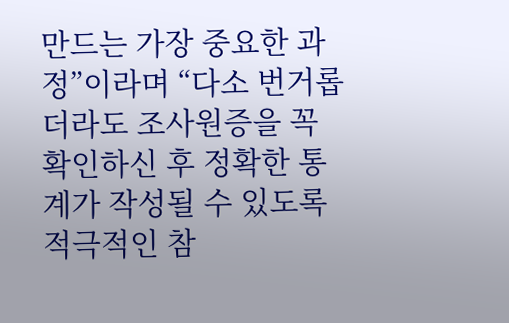만드는 가장 중요한 과정”이라며 “다소 번거롭더라도 조사원증을 꼭 확인하신 후 정확한 통계가 작성될 수 있도록 적극적인 참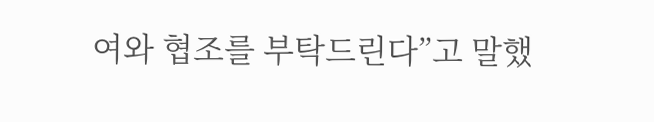여와 협조를 부탁드린다”고 말했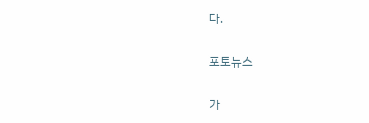다.

포토뉴스

가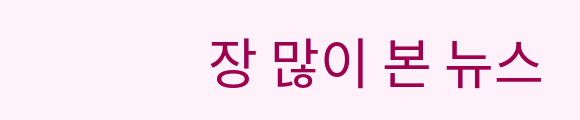장 많이 본 뉴스